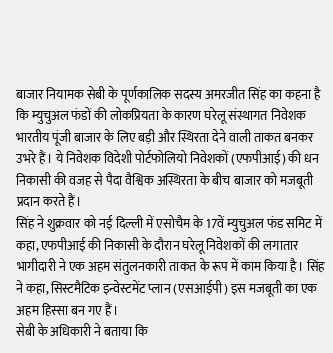बाजार नियामक सेबी के पूर्णकालिक सदस्य अमरजीत सिंह का कहना है कि म्युचुअल फंडों की लोकप्रियता के कारण घरेलू संस्थागत निवेशक भारतीय पूंजी बाजार के लिए बड़ी और स्थिरता देने वाली ताकत बनकर उभरे हैं। ये निवेशक विदेशी पोर्टफोलियो निवेशकों (एफपीआई) की धन निकासी की वजह से पैदा वैश्विक अस्थिरता के बीच बाजार को मजबूती प्रदान करते हैं।
सिंह ने शुक्रवार को नई दिल्ली में एसोचैम के 17वें म्युचुअल फंड समिट में कहा, एफपीआई की निकासी के दौरान घरेलू निवेशकों की लगातार भागीदारी ने एक अहम संतुलनकारी ताकत के रूप में काम किया है। सिंह ने कहा, सिस्टमैटिक इन्वेस्टमेंट प्लान (एसआईपी) इस मजबूती का एक अहम हिस्सा बन गए हैं।
सेबी के अधिकारी ने बताया कि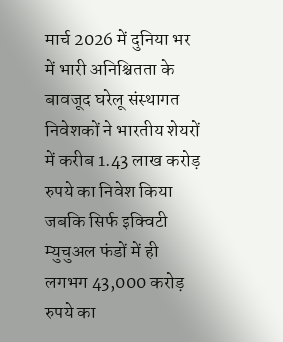मार्च 2026 में दुनिया भर में भारी अनिश्चितता के बावजूद घरेलू संस्थागत निवेशकों ने भारतीय शेयरों में करीब 1.43 लाख करोड़ रुपये का निवेश किया जबकि सिर्फ इक्विटी म्युचुअल फंडों में ही लगभग 43,000 करोड़ रुपये का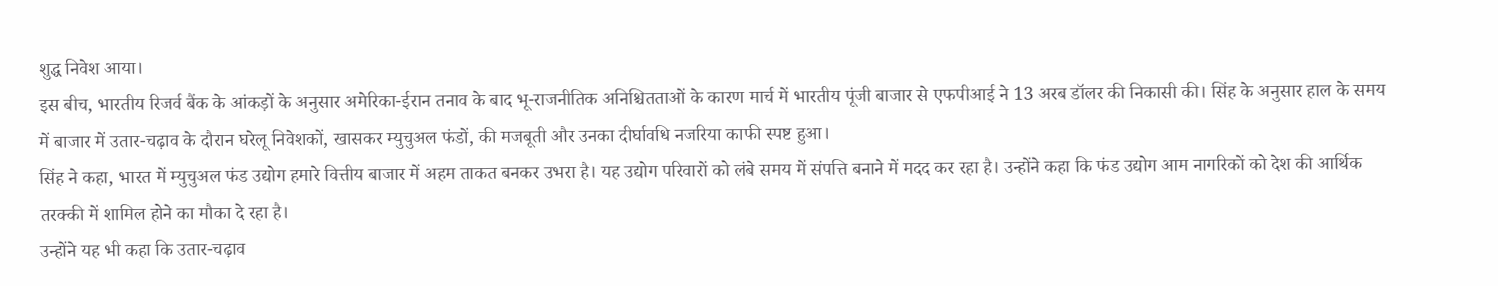शुद्ध निवेश आया।
इस बीच, भारतीय रिजर्व बैंक के आंकड़ों के अनुसार अमेरिका-ईरान तनाव के बाद भू-राजनीतिक अनिश्चितताओं के कारण मार्च में भारतीय पूंजी बाजार से एफपीआई ने 13 अरब डॉलर की निकासी की। सिंह के अनुसार हाल के समय में बाजार में उतार-चढ़ाव के दौरान घरेलू निवेशकों, खासकर म्युचुअल फंडों, की मजबूती और उनका दीर्घावधि नजरिया काफी स्पष्ट हुआ।
सिंह ने कहा, भारत में म्युचुअल फंड उद्योग हमारे वित्तीय बाजार में अहम ताकत बनकर उभरा है। यह उद्योग परिवारों को लंबे समय में संपत्ति बनाने में मदद कर रहा है। उन्होंने कहा कि फंड उद्योग आम नागरिकों को देश की आर्थिक तरक्की में शामिल होने का मौका दे रहा है।
उन्होंने यह भी कहा कि उतार-चढ़ाव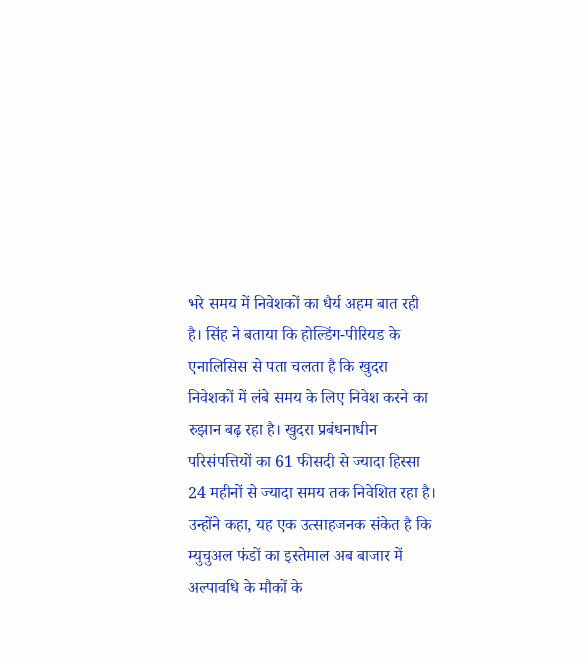भरे समय में निवेशकों का धैर्य अहम बात रही है। सिंह ने बताया कि होल्डिंग-पीरियड के एनालिसिस से पता चलता है कि खुदरा निवेशकों में लंबे समय के लिए निवेश करने का रुझान बढ़ रहा है। खुदरा प्रबंधनाधीन परिसंपत्तियों का 61 फीसदी से ज्यादा हिस्सा 24 महीनों से ज्यादा समय तक निवेशित रहा है।
उन्होंने कहा, यह एक उत्साहजनक संकेत है कि म्युचुअल फंडों का इस्तेमाल अब बाजार में अल्पावधि के मौकों के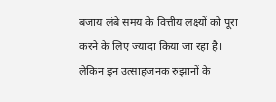बजाय लंबे समय के वित्तीय लक्ष्यों को पूरा करने के लिए ज्यादा किया जा रहा है। लेकिन इन उत्साहजनक रुझानों के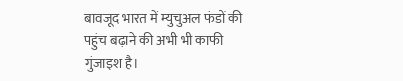बावजूद भारत में म्युचुअल फंडों की पहुंच बढ़ाने की अभी भी काफी गुंजाइश है।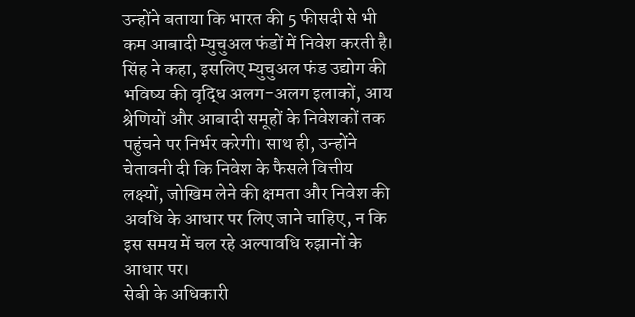उन्होंने बताया कि भारत की 5 फीसदी से भी कम आबादी म्युचुअल फंडों में निवेश करती है।
सिंह ने कहा, इसलिए म्युचुअल फंड उद्योग की भविष्य की वृद्धि अलग-अलग इलाकों, आय श्रेणियों और आबादी समूहों के निवेशकों तक पहुंचने पर निर्भर करेगी। साथ ही, उन्होंने चेतावनी दी कि निवेश के फैसले वित्तीय लक्ष्यों, जोखिम लेने की क्षमता और निवेश की अवधि के आधार पर लिए जाने चाहिए, न कि इस समय में चल रहे अल्पावधि रुझानों के आधार पर।
सेबी के अधिकारी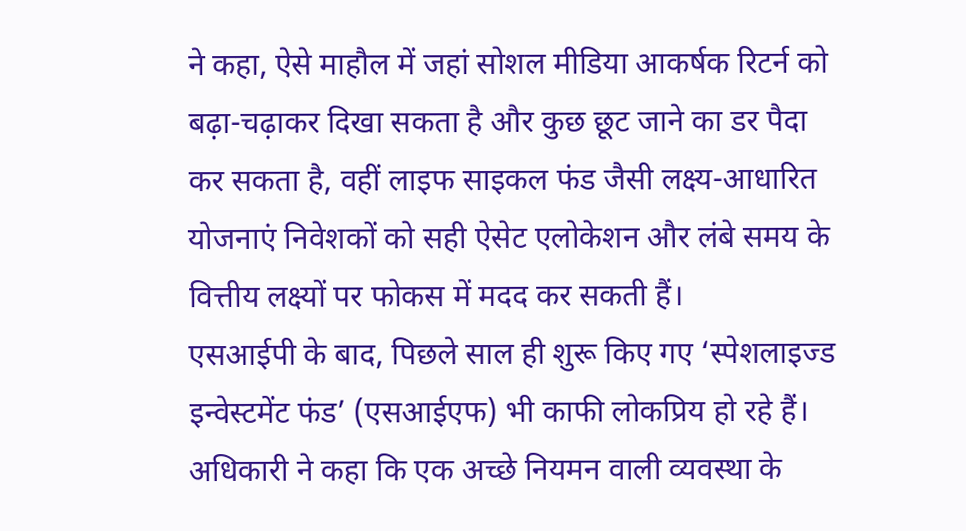ने कहा, ऐसे माहौल में जहां सोशल मीडिया आकर्षक रिटर्न को बढ़ा-चढ़ाकर दिखा सकता है और कुछ छूट जाने का डर पैदा कर सकता है, वहीं लाइफ साइकल फंड जैसी लक्ष्य-आधारित योजनाएं निवेशकों को सही ऐसेट एलोकेशन और लंबे समय के वित्तीय लक्ष्यों पर फोकस में मदद कर सकती हैं।
एसआईपी के बाद, पिछले साल ही शुरू किए गए ‘स्पेशलाइज्ड इन्वेस्टमेंट फंड’ (एसआईएफ) भी काफी लोकप्रिय हो रहे हैं। अधिकारी ने कहा कि एक अच्छे नियमन वाली व्यवस्था के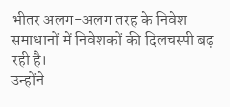भीतर अलग-अलग तरह के निवेश समाधानों में निवेशकों की दिलचस्पी बढ़ रही है।
उन्होंने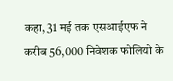कहा, 31 मई तक एसआईएफ ने करीब 56,000 निवेशक फोलियो के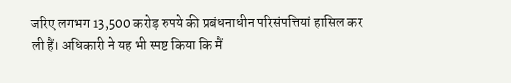जरिए लगभग 13,500 करोड़ रुपये की प्रबंधनाधीन परिसंपत्तियां हासिल कर ली हैं। अधिकारी ने यह भी स्पष्ट किया कि मैं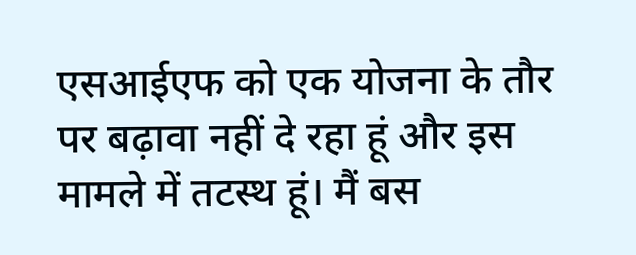एसआईएफ को एक योजना के तौर पर बढ़ावा नहीं दे रहा हूं और इस मामले में तटस्थ हूं। मैं बस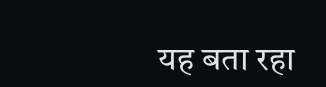यह बता रहा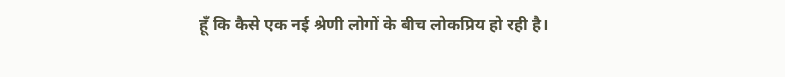हूँ कि कैसे एक नई श्रेणी लोगों के बीच लोकप्रिय हो रही है।